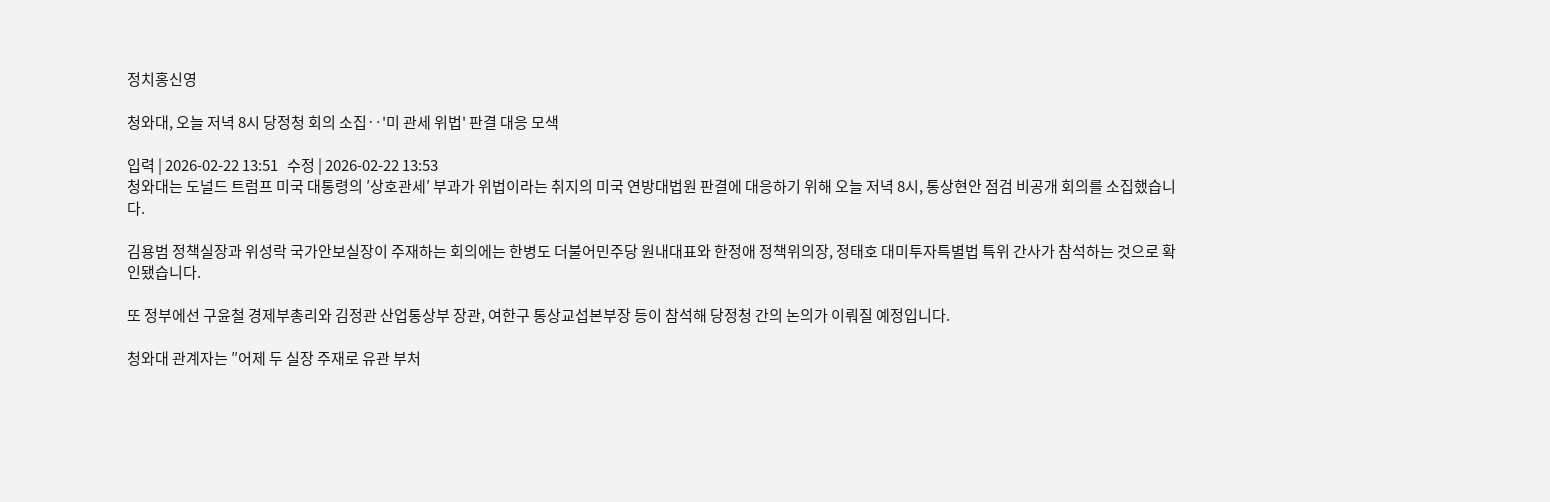정치홍신영

청와대, 오늘 저녁 8시 당정청 회의 소집‥'미 관세 위법' 판결 대응 모색

입력 | 2026-02-22 13:51   수정 | 2026-02-22 13:53
청와대는 도널드 트럼프 미국 대통령의 ′상호관세′ 부과가 위법이라는 취지의 미국 연방대법원 판결에 대응하기 위해 오늘 저녁 8시, 통상현안 점검 비공개 회의를 소집했습니다.

김용범 정책실장과 위성락 국가안보실장이 주재하는 회의에는 한병도 더불어민주당 원내대표와 한정애 정책위의장, 정태호 대미투자특별법 특위 간사가 참석하는 것으로 확인됐습니다.

또 정부에선 구윤철 경제부총리와 김정관 산업통상부 장관, 여한구 통상교섭본부장 등이 참석해 당정청 간의 논의가 이뤄질 예정입니다.

청와대 관계자는 ″어제 두 실장 주재로 유관 부처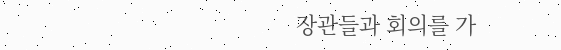장관들과 회의를 가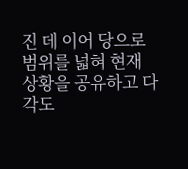진 데 이어 당으로 범위를 넓혀 현재 상황을 공유하고 다각도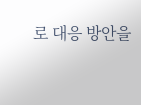로 대응 방안을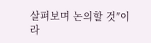살펴보며 논의할 것″이라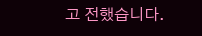고 전했습니다.